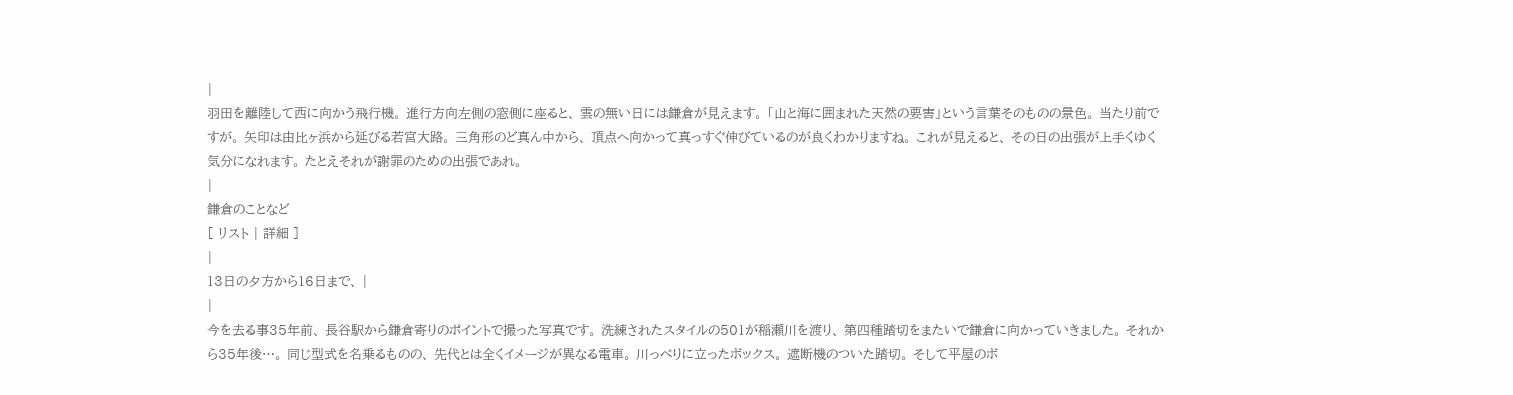|
羽田を離陸して西に向かう飛行機。 進行方向左側の窓側に座ると、 雲の無い日には鎌倉が見えます。 「山と海に囲まれた天然の要害」という言葉そのものの景色。 当たり前ですが。 矢印は由比ヶ浜から延びる若宮大路。 三角形のど真ん中から、 頂点へ向かって真っすぐ伸びているのが良くわかりますね。 これが見えると、 その日の出張が上手くゆく気分になれます。 たとえそれが謝罪のための出張であれ。
|
鎌倉のことなど
[ リスト | 詳細 ]
|
13日の夕方から16日まで、 |
|
今を去る事35年前、 長谷駅から鎌倉寄りのポイントで撮った写真です。 洗練されたスタイルの501が稲瀬川を渡り、 第四種踏切をまたいで鎌倉に向かっていきました。 それから35年後…。 同じ型式を名乗るものの、 先代とは全くイメージが異なる電車。 川っぺりに立ったボックス。 遮断機のついた踏切。 そして平屋のボ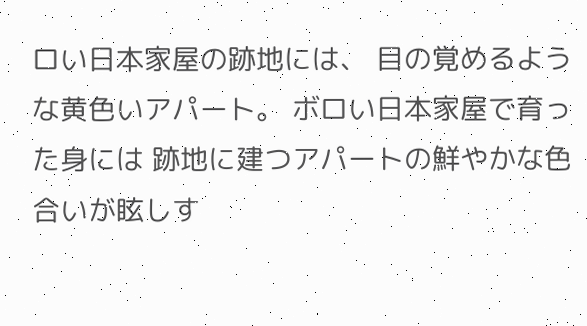ロい日本家屋の跡地には、 目の覚めるような黄色いアパート。 ボロい日本家屋で育った身には 跡地に建つアパートの鮮やかな色合いが眩しす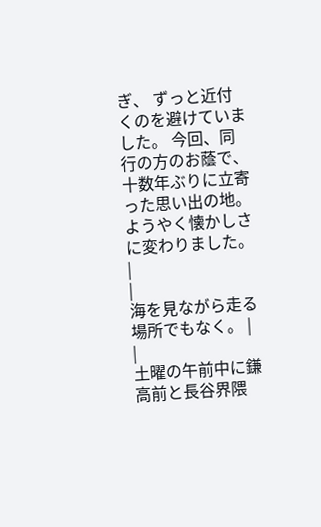ぎ、 ずっと近付くのを避けていました。 今回、同行の方のお蔭で、 十数年ぶりに立寄った思い出の地。 ようやく懐かしさに変わりました。
|
|
海を見ながら走る場所でもなく。 |
|
土曜の午前中に鎌高前と長谷界隈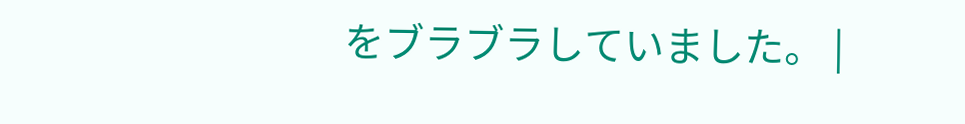をブラブラしていました。 |